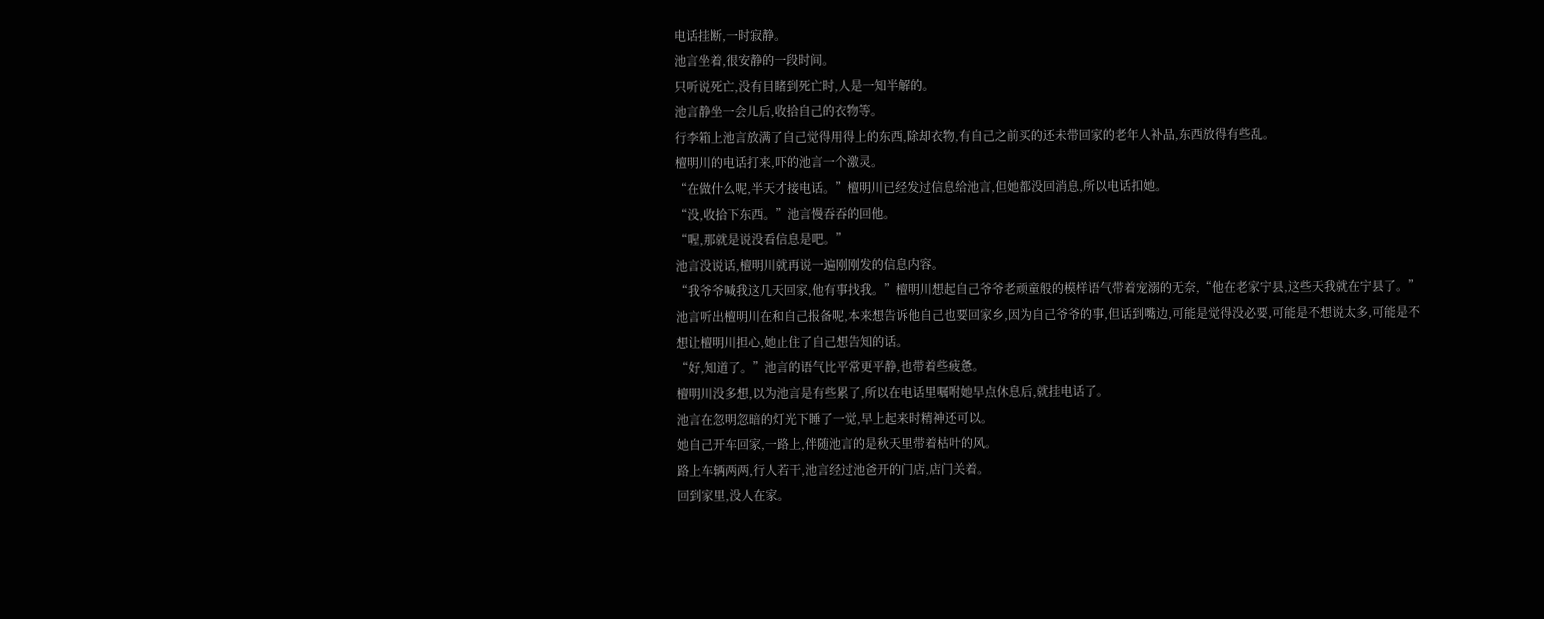电话挂断,一时寂静。
池言坐着,很安静的一段时间。
只听说死亡,没有目睹到死亡时,人是一知半解的。
池言静坐一会儿后,收拾自己的衣物等。
行李箱上池言放满了自己觉得用得上的东西,除却衣物,有自己之前买的还未带回家的老年人补品,东西放得有些乱。
檀明川的电话打来,吓的池言一个激灵。
“在做什么呢,半天才接电话。”檀明川已经发过信息给池言,但她都没回消息,所以电话扣她。
“没,收拾下东西。”池言慢吞吞的回他。
“喔,那就是说没看信息是吧。”
池言没说话,檀明川就再说一遍刚刚发的信息内容。
“我爷爷喊我这几天回家,他有事找我。”檀明川想起自己爷爷老顽童般的模样语气带着宠溺的无奈,“他在老家宁县,这些天我就在宁县了。”
池言听出檀明川在和自己报备呢,本来想告诉他自己也要回家乡,因为自己爷爷的事,但话到嘴边,可能是觉得没必要,可能是不想说太多,可能是不想让檀明川担心,她止住了自己想告知的话。
“好,知道了。”池言的语气比平常更平静,也带着些疲惫。
檀明川没多想,以为池言是有些累了,所以在电话里嘱咐她早点休息后,就挂电话了。
池言在忽明忽暗的灯光下睡了一觉,早上起来时精神还可以。
她自己开车回家,一路上,伴随池言的是秋天里带着枯叶的风。
路上车辆两两,行人若干,池言经过池爸开的门店,店门关着。
回到家里,没人在家。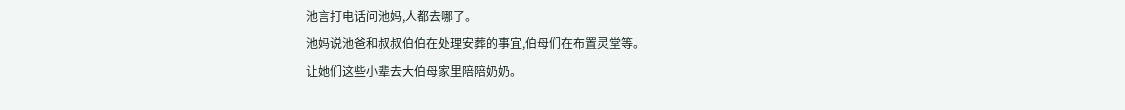池言打电话问池妈,人都去哪了。
池妈说池爸和叔叔伯伯在处理安葬的事宜,伯母们在布置灵堂等。
让她们这些小辈去大伯母家里陪陪奶奶。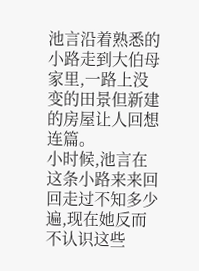池言沿着熟悉的小路走到大伯母家里,一路上没变的田景但新建的房屋让人回想连篇。
小时候,池言在这条小路来来回回走过不知多少遍,现在她反而不认识这些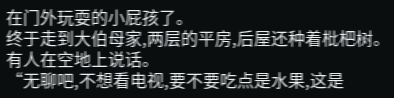在门外玩耍的小屁孩了。
终于走到大伯母家,两层的平房,后屋还种着枇杷树。
有人在空地上说话。
“无聊吧,不想看电视,要不要吃点是水果,这是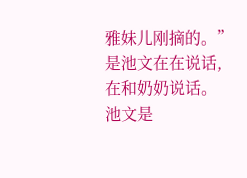雅妹儿刚摘的。”
是池文在在说话,在和奶奶说话。
池文是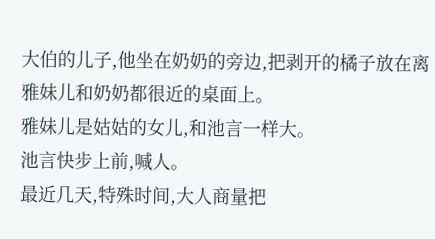大伯的儿子,他坐在奶奶的旁边,把剥开的橘子放在离雅妹儿和奶奶都很近的桌面上。
雅妹儿是姑姑的女儿,和池言一样大。
池言快步上前,喊人。
最近几天,特殊时间,大人商量把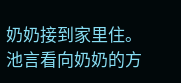奶奶接到家里住。
池言看向奶奶的方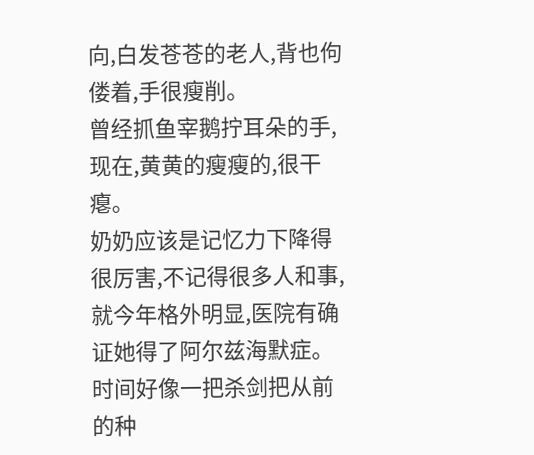向,白发苍苍的老人,背也佝偻着,手很瘦削。
曾经抓鱼宰鹅拧耳朵的手,现在,黄黄的瘦瘦的,很干瘪。
奶奶应该是记忆力下降得很厉害,不记得很多人和事,就今年格外明显,医院有确证她得了阿尔兹海默症。
时间好像一把杀剑把从前的种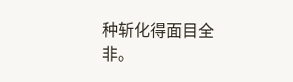种斩化得面目全非。